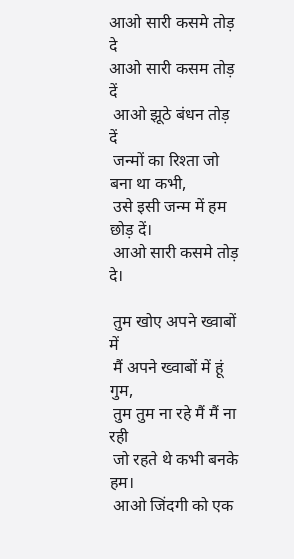आओ सारी कसमे तोड़ दे
आओ सारी कसम तोड़ दें
 आओ झूठे बंधन तोड़ दें
 जन्मों का रिश्ता जो बना था कभी,
 उसे इसी जन्म में हम छोड़ दें।
 आओ सारी कसमे तोड़ दे।

 तुम खोए अपने ख्वाबों में
 मैं अपने ख्वाबों में हूं गुम,
 तुम तुम ना रहे मैं मैं ना रही
 जो रहते थे कभी बनके हम।
 आओ जिंदगी को एक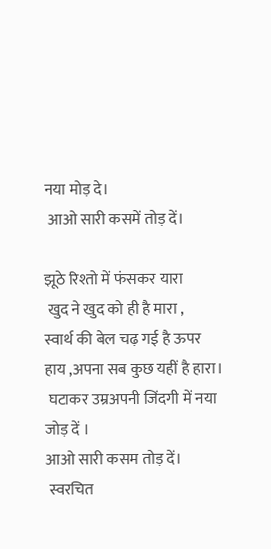नया मोड़ दे।
 आओ सारी कसमें तोड़ दें।

झूठे रिश्तो में फंसकर यारा
 खुद ने खुद को ही है मारा ,
स्वार्थ की बेल चढ़ गई है ऊपर
हाय ,अपना सब कुछ यहीं है हारा।
 घटाकर उम्रअपनी जिंदगी में नया जोड़ दें ।
आओ सारी कसम तोड़ दें।
 स्वरचित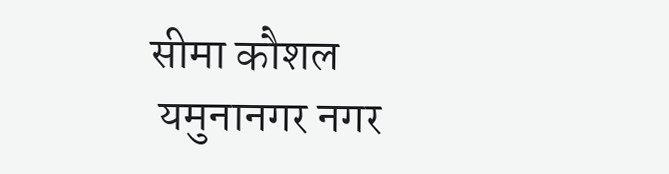सीमा कौशल
 यमुनानगर नगर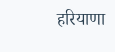हरियाणा